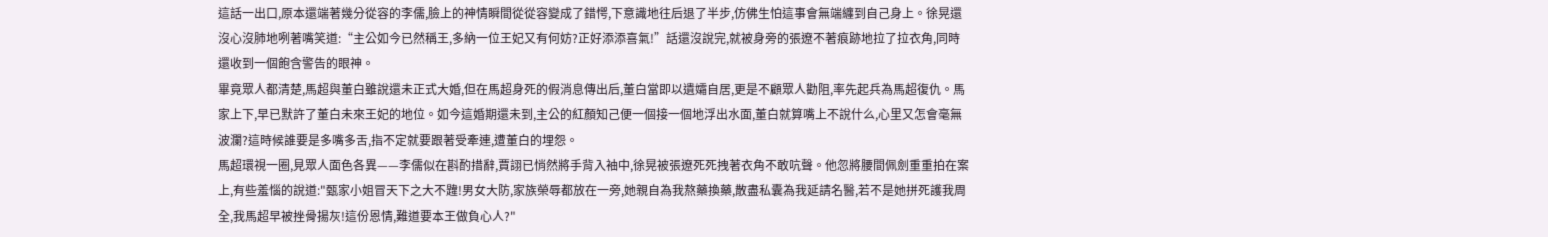這話一出口,原本還端著幾分從容的李儒,臉上的神情瞬間從從容變成了錯愕,下意識地往后退了半步,仿佛生怕這事會無端纏到自己身上。徐晃還沒心沒肺地咧著嘴笑道:“主公如今已然稱王,多納一位王妃又有何妨?正好添添喜氣!”話還沒說完,就被身旁的張遼不著痕跡地拉了拉衣角,同時還收到一個飽含警告的眼神。
畢竟眾人都清楚,馬超與董白雖說還未正式大婚,但在馬超身死的假消息傳出后,董白當即以遺孀自居,更是不顧眾人勸阻,率先起兵為馬超復仇。馬家上下,早已默許了董白未來王妃的地位。如今這婚期還未到,主公的紅顏知己便一個接一個地浮出水面,董白就算嘴上不說什么,心里又怎會毫無波瀾?這時候誰要是多嘴多舌,指不定就要跟著受牽連,遭董白的埋怨。
馬超環視一圈,見眾人面色各異——李儒似在斟酌措辭,賈詡已悄然將手背入袖中,徐晃被張遼死死拽著衣角不敢吭聲。他忽將腰間佩劍重重拍在案上,有些羞惱的說道:"甄家小姐冒天下之大不韙!男女大防,家族榮辱都放在一旁,她親自為我熬藥換藥,散盡私囊為我延請名醫,若不是她拼死護我周全,我馬超早被挫骨揚灰!這份恩情,難道要本王做負心人?"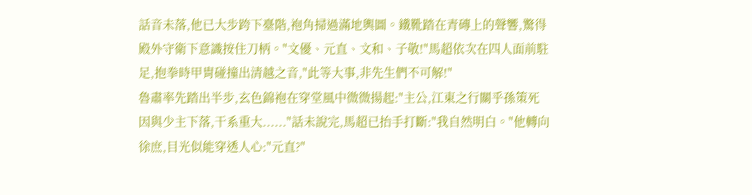話音未落,他已大步跨下臺階,袍角掃過滿地輿圖。鐵靴踏在青磚上的聲響,驚得殿外守衛下意識按住刀柄。"文優、元直、文和、子敬!"馬超依次在四人面前駐足,抱拳時甲胄碰撞出清越之音,"此等大事,非先生們不可解!"
魯肅率先踏出半步,玄色錦袍在穿堂風中微微揚起:"主公,江東之行關乎孫策死因與少主下落,干系重大......"話未說完,馬超已抬手打斷:"我自然明白。"他轉向徐庶,目光似能穿透人心:"元直?"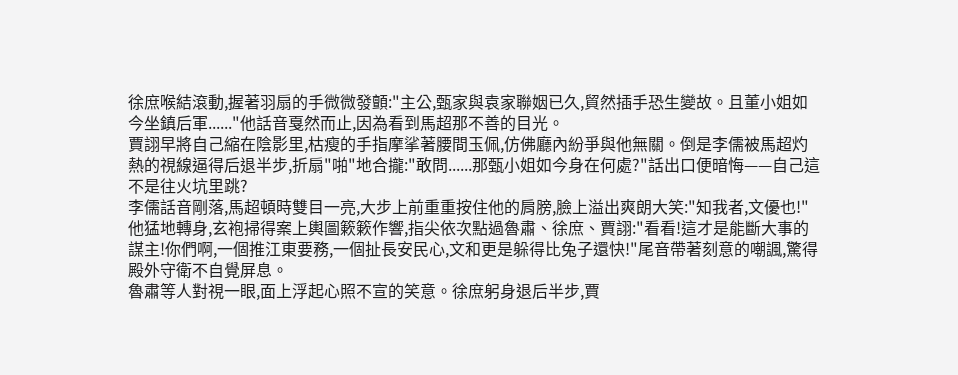徐庶喉結滾動,握著羽扇的手微微發顫:"主公,甄家與袁家聯姻已久,貿然插手恐生變故。且董小姐如今坐鎮后軍......"他話音戛然而止,因為看到馬超那不善的目光。
賈詡早將自己縮在陰影里,枯瘦的手指摩挲著腰間玉佩,仿佛廳內紛爭與他無關。倒是李儒被馬超灼熱的視線逼得后退半步,折扇"啪"地合攏:"敢問......那甄小姐如今身在何處?"話出口便暗悔——自己這不是往火坑里跳?
李儒話音剛落,馬超頓時雙目一亮,大步上前重重按住他的肩膀,臉上溢出爽朗大笑:"知我者,文優也!"他猛地轉身,玄袍掃得案上輿圖簌簌作響,指尖依次點過魯肅、徐庶、賈詡:"看看!這才是能斷大事的謀主!你們啊,一個推江東要務,一個扯長安民心,文和更是躲得比兔子還快!"尾音帶著刻意的嘲諷,驚得殿外守衛不自覺屏息。
魯肅等人對視一眼,面上浮起心照不宣的笑意。徐庶躬身退后半步,賈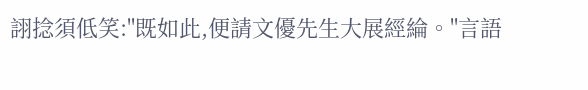詡捻須低笑:"既如此,便請文優先生大展經綸。"言語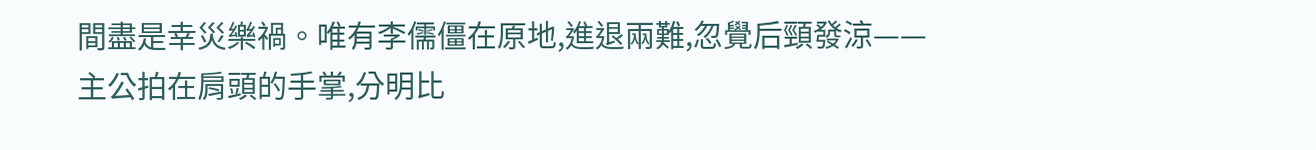間盡是幸災樂禍。唯有李儒僵在原地,進退兩難,忽覺后頸發涼——主公拍在肩頭的手掌,分明比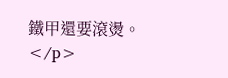鐵甲還要滾燙。</p>